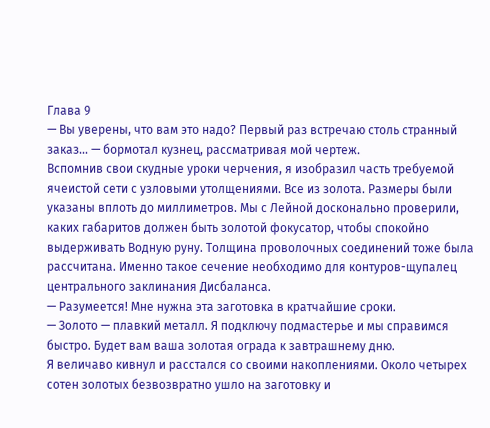Глава 9
— Вы уверены, что вам это надо? Первый раз встречаю столь странный заказ… — бормотал кузнец, рассматривая мой чертеж.
Вспомнив свои скудные уроки черчения, я изобразил часть требуемой ячеистой сети с узловыми утолщениями. Все из золота. Размеры были указаны вплоть до миллиметров. Мы с Лейной досконально проверили, каких габаритов должен быть золотой фокусатор, чтобы спокойно выдерживать Водную руну. Толщина проволочных соединений тоже была рассчитана. Именно такое сечение необходимо для контуров-щупалец центрального заклинания Дисбаланса.
— Разумеется! Мне нужна эта заготовка в кратчайшие сроки.
— Золото — плавкий металл. Я подключу подмастерье и мы справимся быстро. Будет вам ваша золотая ограда к завтрашнему дню.
Я величаво кивнул и расстался со своими накоплениями. Около четырех сотен золотых безвозвратно ушло на заготовку и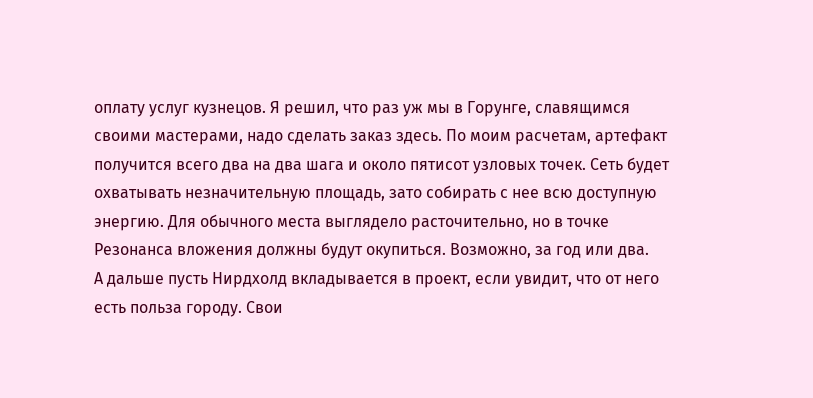оплату услуг кузнецов. Я решил, что раз уж мы в Горунге, славящимся своими мастерами, надо сделать заказ здесь. По моим расчетам, артефакт получится всего два на два шага и около пятисот узловых точек. Сеть будет охватывать незначительную площадь, зато собирать с нее всю доступную энергию. Для обычного места выглядело расточительно, но в точке Резонанса вложения должны будут окупиться. Возможно, за год или два.
А дальше пусть Нирдхолд вкладывается в проект, если увидит, что от него есть польза городу. Свои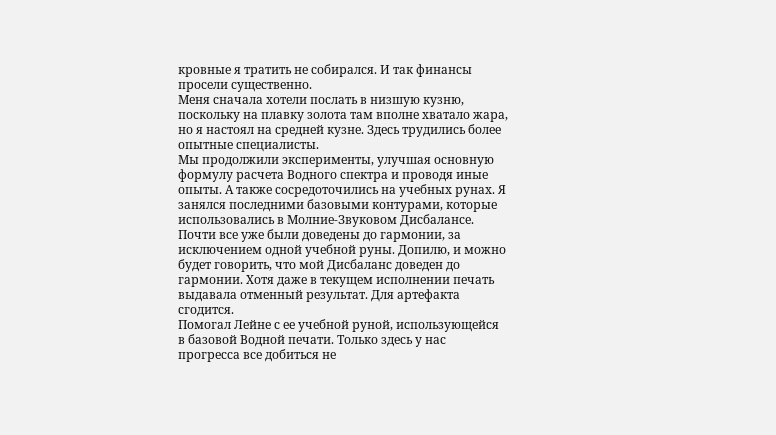кровные я тратить не собирался. И так финансы просели существенно.
Меня сначала хотели послать в низшую кузню, поскольку на плавку золота там вполне хватало жара, но я настоял на средней кузне. Здесь трудились более опытные специалисты.
Мы продолжили эксперименты, улучшая основную формулу расчета Водного спектра и проводя иные опыты. А также сосредоточились на учебных рунах. Я занялся последними базовыми контурами, которые использовались в Молние-Звуковом Дисбалансе. Почти все уже были доведены до гармонии, за исключением одной учебной руны. Допилю, и можно будет говорить, что мой Дисбаланс доведен до гармонии. Хотя даже в текущем исполнении печать выдавала отменный результат. Для артефакта сгодится.
Помогал Лейне с ее учебной руной, использующейся в базовой Водной печати. Только здесь у нас прогресса все добиться не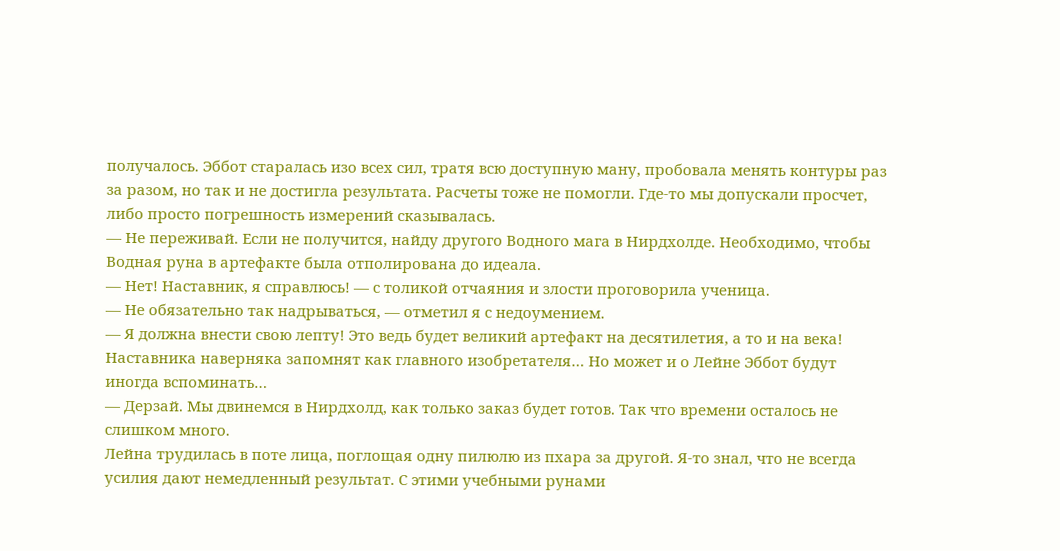получалось. Эббот старалась изо всех сил, тратя всю доступную ману, пробовала менять контуры раз за разом, но так и не достигла результата. Расчеты тоже не помогли. Где-то мы допускали просчет, либо просто погрешность измерений сказывалась.
— Не переживай. Если не получится, найду другого Водного мага в Нирдхолде. Необходимо, чтобы Водная руна в артефакте была отполирована до идеала.
— Нет! Наставник, я справлюсь! — с толикой отчаяния и злости проговорила ученица.
— Не обязательно так надрываться, — отметил я с недоумением.
— Я должна внести свою лепту! Это ведь будет великий артефакт на десятилетия, а то и на века! Наставника наверняка запомнят как главного изобретателя… Но может и о Лейне Эббот будут иногда вспоминать…
— Дерзай. Мы двинемся в Нирдхолд, как только заказ будет готов. Так что времени осталось не слишком много.
Лейна трудилась в поте лица, поглощая одну пилюлю из пхара за другой. Я-то знал, что не всегда усилия дают немедленный результат. С этими учебными рунами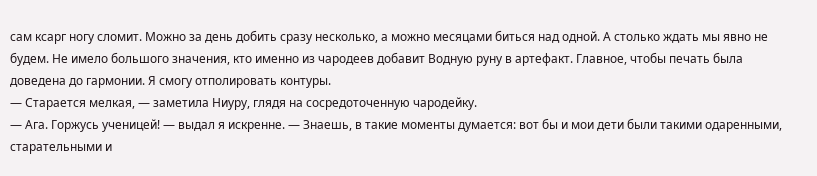сам ксарг ногу сломит. Можно за день добить сразу несколько, а можно месяцами биться над одной. А столько ждать мы явно не будем. Не имело большого значения, кто именно из чародеев добавит Водную руну в артефакт. Главное, чтобы печать была доведена до гармонии. Я смогу отполировать контуры.
— Старается мелкая, — заметила Ниуру, глядя на сосредоточенную чародейку.
— Ага. Горжусь ученицей! — выдал я искренне. — Знаешь, в такие моменты думается: вот бы и мои дети были такими одаренными, старательными и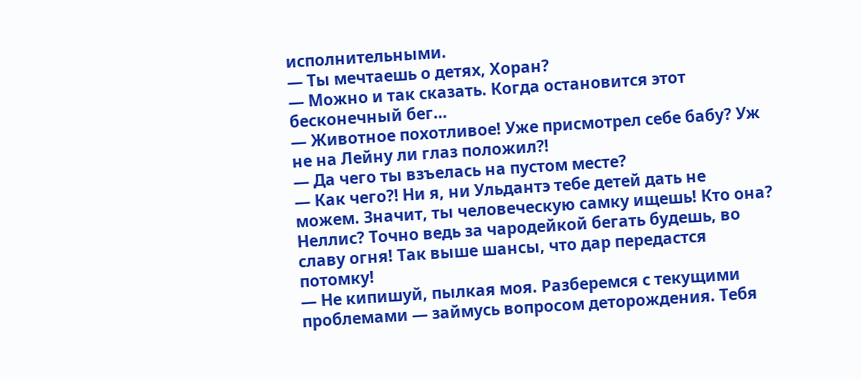исполнительными.
— Ты мечтаешь о детях, Хоран?
— Можно и так сказать. Когда остановится этот бесконечный бег…
— Животное похотливое! Уже присмотрел себе бабу? Уж не на Лейну ли глаз положил⁈
— Да чего ты взъелась на пустом месте?
— Как чего⁈ Ни я, ни Ульдантэ тебе детей дать не можем. Значит, ты человеческую самку ищешь! Кто она? Неллис? Точно ведь за чародейкой бегать будешь, во славу огня! Так выше шансы, что дар передастся потомку!
— Не кипишуй, пылкая моя. Разберемся с текущими проблемами — займусь вопросом деторождения. Тебя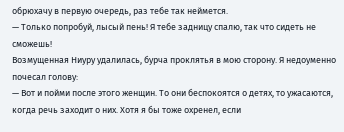обрюхачу в первую очередь, раз тебе так неймется.
— Только попробуй, лысый пень! Я тебе задницу спалю, так что сидеть не сможешь!
Возмущенная Ниуру удалилась, бурча проклятья в мою сторону. Я недоуменно почесал голову:
— Вот и пойми после этого женщин. То они беспокоятся о детях, то ужасаются, когда речь заходит о них. Хотя я бы тоже охренел, если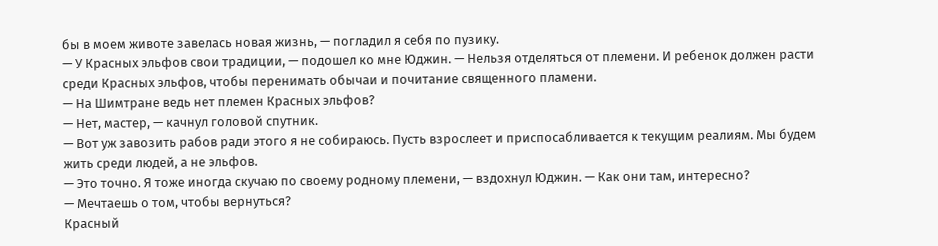бы в моем животе завелась новая жизнь, — погладил я себя по пузику.
— У Красных эльфов свои традиции, — подошел ко мне Юджин. — Нельзя отделяться от племени. И ребенок должен расти среди Красных эльфов, чтобы перенимать обычаи и почитание священного пламени.
— На Шимтране ведь нет племен Красных эльфов?
— Нет, мастер, — качнул головой спутник.
— Вот уж завозить рабов ради этого я не собираюсь. Пусть взрослеет и приспосабливается к текущим реалиям. Мы будем жить среди людей, а не эльфов.
— Это точно. Я тоже иногда скучаю по своему родному племени, — вздохнул Юджин. — Как они там, интересно?
— Мечтаешь о том, чтобы вернуться?
Красный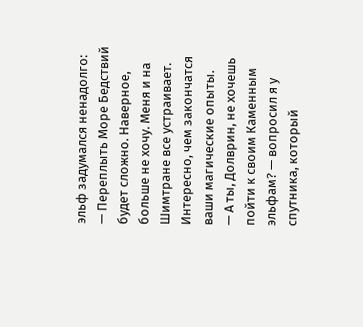эльф задумался ненадолго:
— Переплыть Море Бедствий будет сложно. Наверное, больше не хочу. Меня и на Шимтране все устраивает. Интересно, чем закончатся ваши магические опыты.
— А ты, Долврин, не хочешь пойти к своим Каменным эльфам? — вопросил я у спутника, который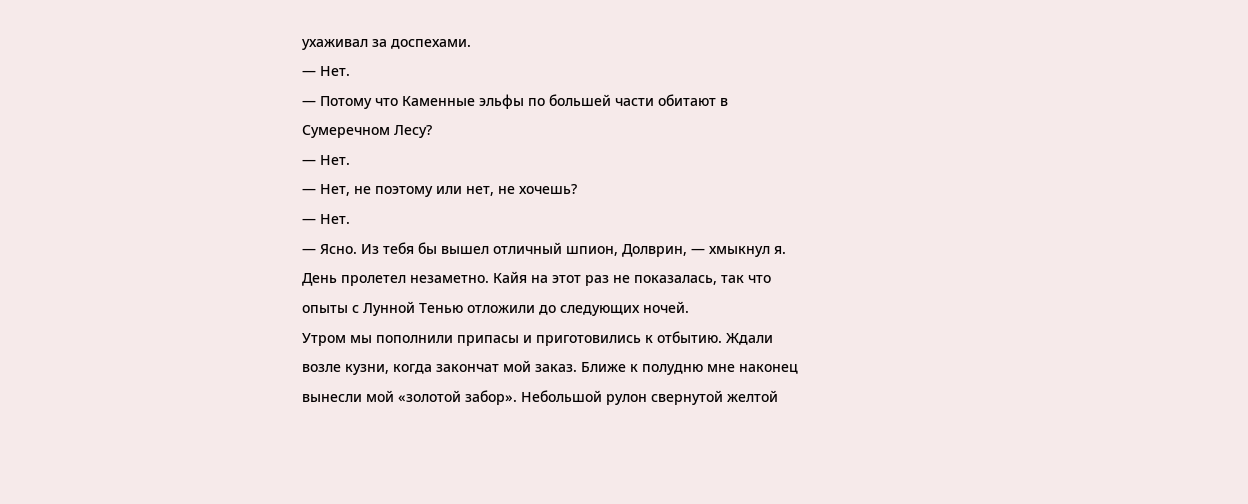ухаживал за доспехами.
— Нет.
— Потому что Каменные эльфы по большей части обитают в Сумеречном Лесу?
— Нет.
— Нет, не поэтому или нет, не хочешь?
— Нет.
— Ясно. Из тебя бы вышел отличный шпион, Долврин, — хмыкнул я.
День пролетел незаметно. Кайя на этот раз не показалась, так что опыты с Лунной Тенью отложили до следующих ночей.
Утром мы пополнили припасы и приготовились к отбытию. Ждали возле кузни, когда закончат мой заказ. Ближе к полудню мне наконец вынесли мой «золотой забор». Небольшой рулон свернутой желтой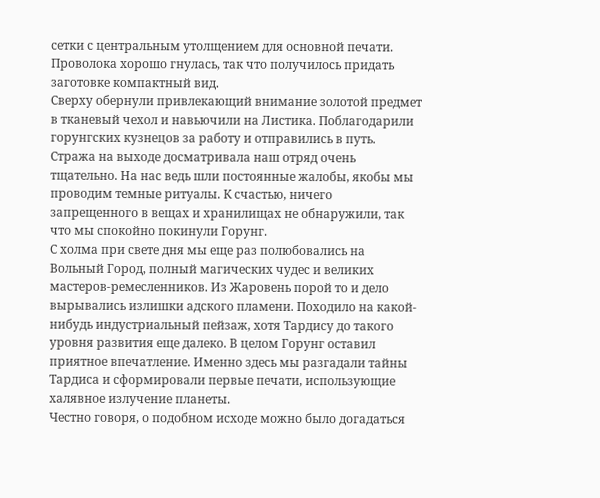сетки с центральным утолщением для основной печати. Проволока хорошо гнулась, так что получилось придать заготовке компактный вид.
Сверху обернули привлекающий внимание золотой предмет в тканевый чехол и навьючили на Листика. Поблагодарили горунгских кузнецов за работу и отправились в путь. Стража на выходе досматривала наш отряд очень тщательно. На нас ведь шли постоянные жалобы, якобы мы проводим темные ритуалы. К счастью, ничего запрещенного в вещах и хранилищах не обнаружили, так что мы спокойно покинули Горунг.
С холма при свете дня мы еще раз полюбовались на Вольный Город, полный магических чудес и великих мастеров-ремесленников. Из Жаровень порой то и дело вырывались излишки адского пламени. Походило на какой-нибудь индустриальный пейзаж, хотя Тардису до такого уровня развития еще далеко. В целом Горунг оставил приятное впечатление. Именно здесь мы разгадали тайны Тардиса и сформировали первые печати, использующие халявное излучение планеты.
Честно говоря, о подобном исходе можно было догадаться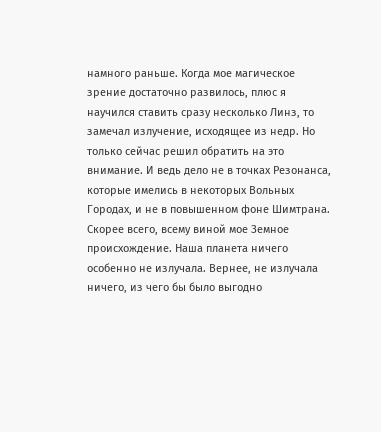намного раньше. Когда мое магическое зрение достаточно развилось, плюс я научился ставить сразу несколько Линз, то замечал излучение, исходящее из недр. Но только сейчас решил обратить на это внимание. И ведь дело не в точках Резонанса, которые имелись в некоторых Вольных Городах, и не в повышенном фоне Шимтрана.
Скорее всего, всему виной мое Земное происхождение. Наша планета ничего особенно не излучала. Вернее, не излучала ничего, из чего бы было выгодно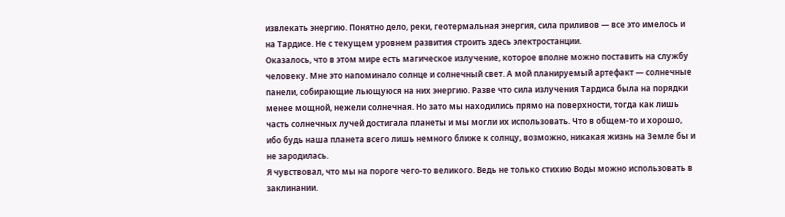извлекать энергию. Понятно дело, реки, геотермальная энергия, сила приливов — все это имелось и на Тардисе. Не с текущем уровнем развития строить здесь электростанции.
Оказалось, что в этом мире есть магическое излучение, которое вполне можно поставить на службу человеку. Мне это напоминало солнце и солнечный свет. А мой планируемый артефакт — солнечные панели, собирающие льющуюся на них энергию. Разве что сила излучения Тардиса была на порядки менее мощной, нежели солнечная. Но зато мы находились прямо на поверхности, тогда как лишь часть солнечных лучей достигала планеты и мы могли их использовать. Что в общем-то и хорошо, ибо будь наша планета всего лишь немного ближе к солнцу, возможно, никакая жизнь на Земле бы и не зародилась.
Я чувствовал, что мы на пороге чего-то великого. Ведь не только стихию Воды можно использовать в заклинании.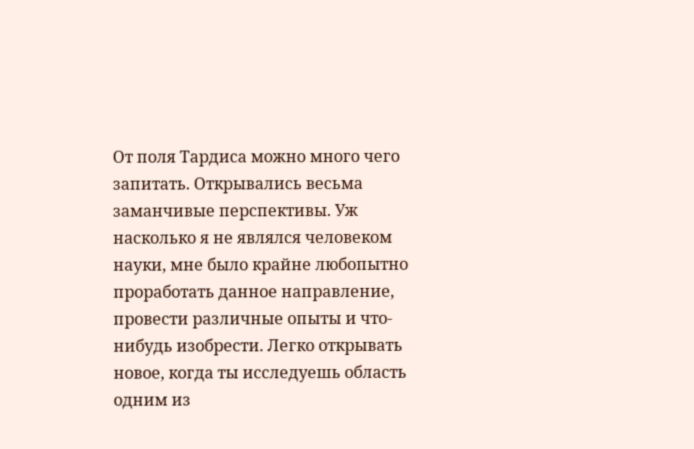От поля Тардиса можно много чего запитать. Открывались весьма заманчивые перспективы. Уж насколько я не являлся человеком науки, мне было крайне любопытно проработать данное направление, провести различные опыты и что-нибудь изобрести. Легко открывать новое, когда ты исследуешь область одним из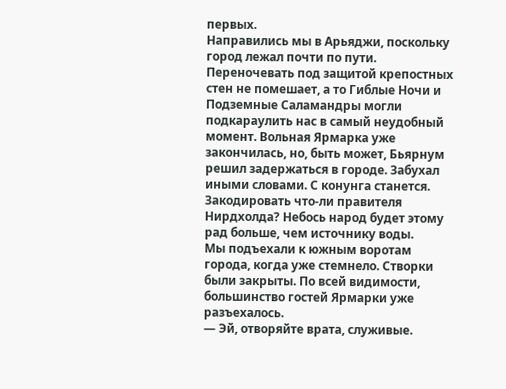первых.
Направились мы в Арьяджи, поскольку город лежал почти по пути. Переночевать под защитой крепостных стен не помешает, а то Гиблые Ночи и Подземные Саламандры могли подкараулить нас в самый неудобный момент. Вольная Ярмарка уже закончилась, но, быть может, Бьярнум решил задержаться в городе. Забухал иными словами. С конунга станется. Закодировать что-ли правителя Нирдхолда? Небось народ будет этому рад больше, чем источнику воды.
Мы подъехали к южным воротам города, когда уже стемнело. Створки были закрыты. По всей видимости, большинство гостей Ярмарки уже разъехалось.
— Эй, отворяйте врата, служивые.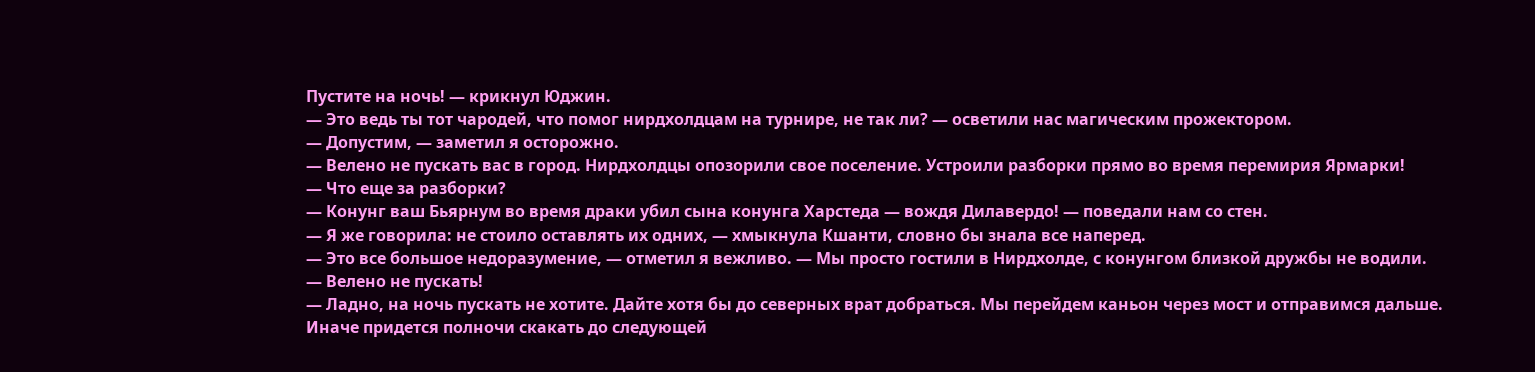Пустите на ночь! — крикнул Юджин.
— Это ведь ты тот чародей, что помог нирдхолдцам на турнире, не так ли? — осветили нас магическим прожектором.
— Допустим, — заметил я осторожно.
— Велено не пускать вас в город. Нирдхолдцы опозорили свое поселение. Устроили разборки прямо во время перемирия Ярмарки!
— Что еще за разборки?
— Конунг ваш Бьярнум во время драки убил сына конунга Харстеда — вождя Дилавердо! — поведали нам со стен.
— Я же говорила: не стоило оставлять их одних, — хмыкнула Кшанти, словно бы знала все наперед.
— Это все большое недоразумение, — отметил я вежливо. — Мы просто гостили в Нирдхолде, с конунгом близкой дружбы не водили.
— Велено не пускать!
— Ладно, на ночь пускать не хотите. Дайте хотя бы до северных врат добраться. Мы перейдем каньон через мост и отправимся дальше. Иначе придется полночи скакать до следующей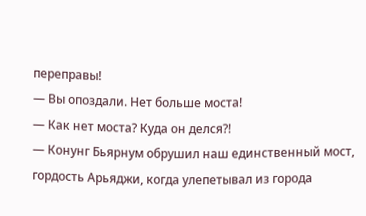переправы!
— Вы опоздали. Нет больше моста!
— Как нет моста? Куда он делся⁈
— Конунг Бьярнум обрушил наш единственный мост, гордость Арьяджи, когда улепетывал из города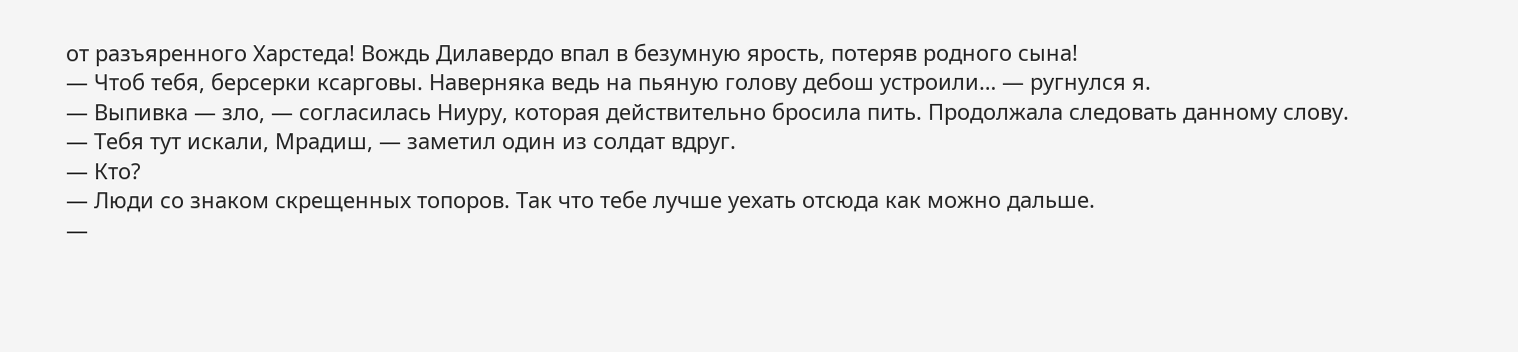от разъяренного Харстеда! Вождь Дилавердо впал в безумную ярость, потеряв родного сына!
— Чтоб тебя, берсерки ксарговы. Наверняка ведь на пьяную голову дебош устроили… — ругнулся я.
— Выпивка — зло, — согласилась Ниуру, которая действительно бросила пить. Продолжала следовать данному слову.
— Тебя тут искали, Мрадиш, — заметил один из солдат вдруг.
— Кто?
— Люди со знаком скрещенных топоров. Так что тебе лучше уехать отсюда как можно дальше.
—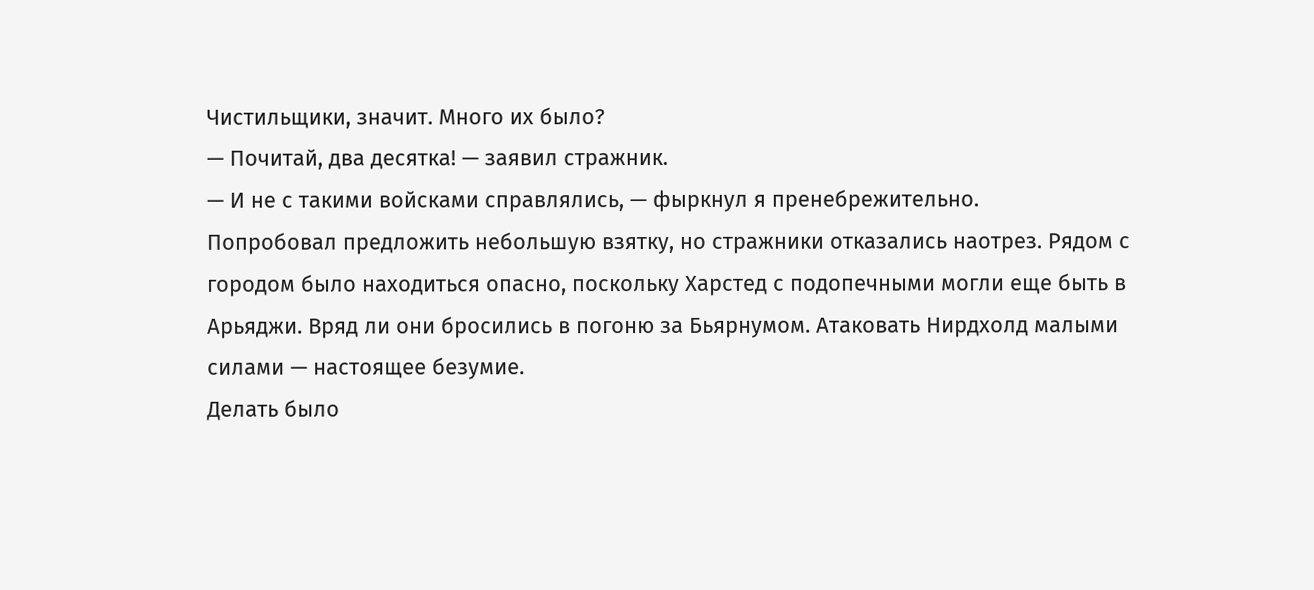Чистильщики, значит. Много их было?
— Почитай, два десятка! — заявил стражник.
— И не с такими войсками справлялись, — фыркнул я пренебрежительно.
Попробовал предложить небольшую взятку, но стражники отказались наотрез. Рядом с городом было находиться опасно, поскольку Харстед с подопечными могли еще быть в Арьяджи. Вряд ли они бросились в погоню за Бьярнумом. Атаковать Нирдхолд малыми силами — настоящее безумие.
Делать было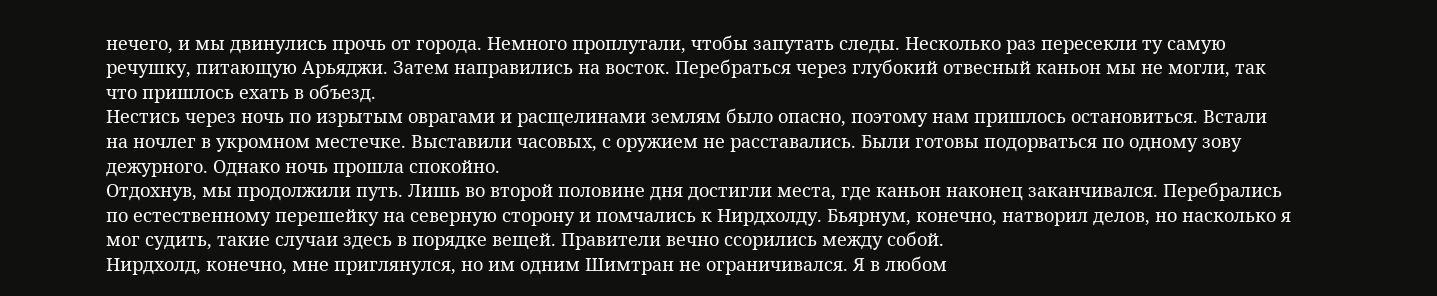нечего, и мы двинулись прочь от города. Немного проплутали, чтобы запутать следы. Несколько раз пересекли ту самую речушку, питающую Арьяджи. Затем направились на восток. Перебраться через глубокий отвесный каньон мы не могли, так что пришлось ехать в объезд.
Нестись через ночь по изрытым оврагами и расщелинами землям было опасно, поэтому нам пришлось остановиться. Встали на ночлег в укромном местечке. Выставили часовых, с оружием не расставались. Были готовы подорваться по одному зову дежурного. Однако ночь прошла спокойно.
Отдохнув, мы продолжили путь. Лишь во второй половине дня достигли места, где каньон наконец заканчивался. Перебрались по естественному перешейку на северную сторону и помчались к Нирдхолду. Бьярнум, конечно, натворил делов, но насколько я мог судить, такие случаи здесь в порядке вещей. Правители вечно ссорились между собой.
Нирдхолд, конечно, мне приглянулся, но им одним Шимтран не ограничивался. Я в любом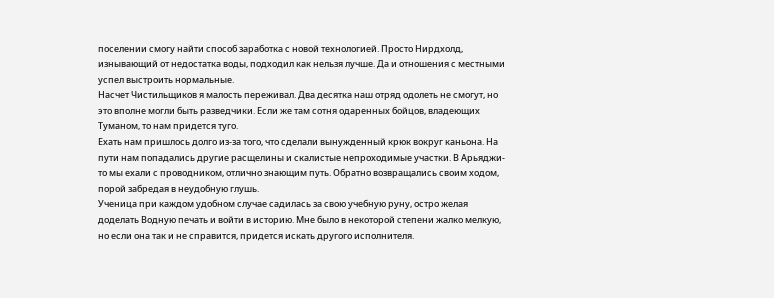поселении смогу найти способ заработка с новой технологией. Просто Нирдхолд, изнывающий от недостатка воды, подходил как нельзя лучше. Да и отношения с местными успел выстроить нормальные.
Насчет Чистильщиков я малость переживал. Два десятка наш отряд одолеть не смогут, но это вполне могли быть разведчики. Если же там сотня одаренных бойцов, владеющих Туманом, то нам придется туго.
Ехать нам пришлось долго из-за того, что сделали вынужденный крюк вокруг каньона. На пути нам попадались другие расщелины и скалистые непроходимые участки. В Арьяджи-то мы ехали с проводником, отлично знающим путь. Обратно возвращались своим ходом, порой забредая в неудобную глушь.
Ученица при каждом удобном случае садилась за свою учебную руну, остро желая доделать Водную печать и войти в историю. Мне было в некоторой степени жалко мелкую, но если она так и не справится, придется искать другого исполнителя.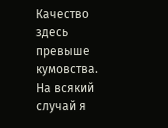Качество здесь превыше кумовства.
На всякий случай я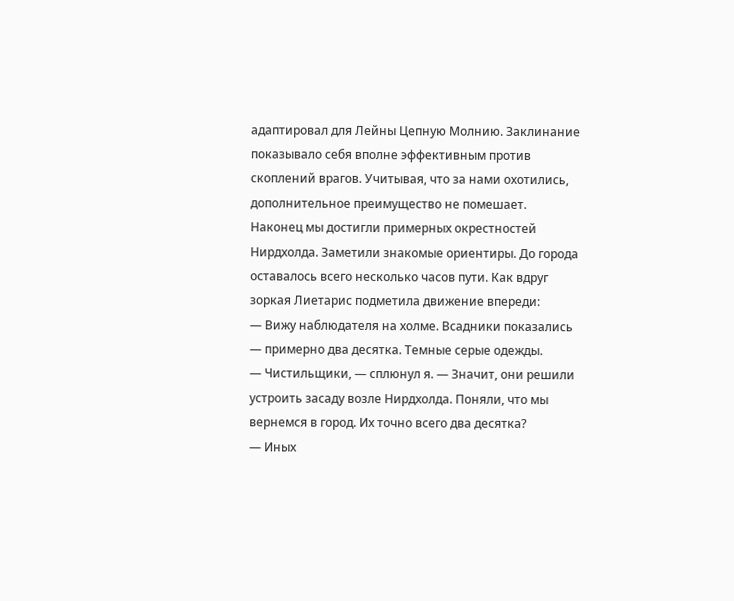адаптировал для Лейны Цепную Молнию. Заклинание показывало себя вполне эффективным против скоплений врагов. Учитывая, что за нами охотились, дополнительное преимущество не помешает.
Наконец мы достигли примерных окрестностей Нирдхолда. Заметили знакомые ориентиры. До города оставалось всего несколько часов пути. Как вдруг зоркая Лиетарис подметила движение впереди:
— Вижу наблюдателя на холме. Всадники показались — примерно два десятка. Темные серые одежды.
— Чистильщики, — сплюнул я. — Значит, они решили устроить засаду возле Нирдхолда. Поняли, что мы вернемся в город. Их точно всего два десятка?
— Иных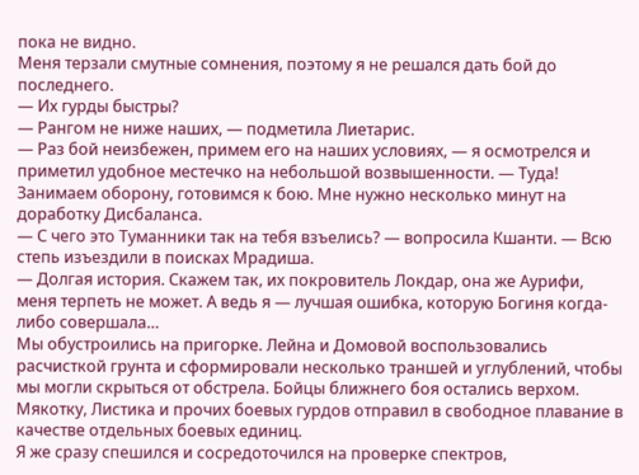пока не видно.
Меня терзали смутные сомнения, поэтому я не решался дать бой до последнего.
— Их гурды быстры?
— Рангом не ниже наших, — подметила Лиетарис.
— Раз бой неизбежен, примем его на наших условиях, — я осмотрелся и приметил удобное местечко на небольшой возвышенности. — Туда! Занимаем оборону, готовимся к бою. Мне нужно несколько минут на доработку Дисбаланса.
— С чего это Туманники так на тебя взъелись? — вопросила Кшанти. — Всю степь изъездили в поисках Мрадиша.
— Долгая история. Скажем так, их покровитель Локдар, она же Аурифи, меня терпеть не может. А ведь я — лучшая ошибка, которую Богиня когда-либо совершала…
Мы обустроились на пригорке. Лейна и Домовой воспользовались расчисткой грунта и сформировали несколько траншей и углублений, чтобы мы могли скрыться от обстрела. Бойцы ближнего боя остались верхом. Мякотку, Листика и прочих боевых гурдов отправил в свободное плавание в качестве отдельных боевых единиц.
Я же сразу спешился и сосредоточился на проверке спектров,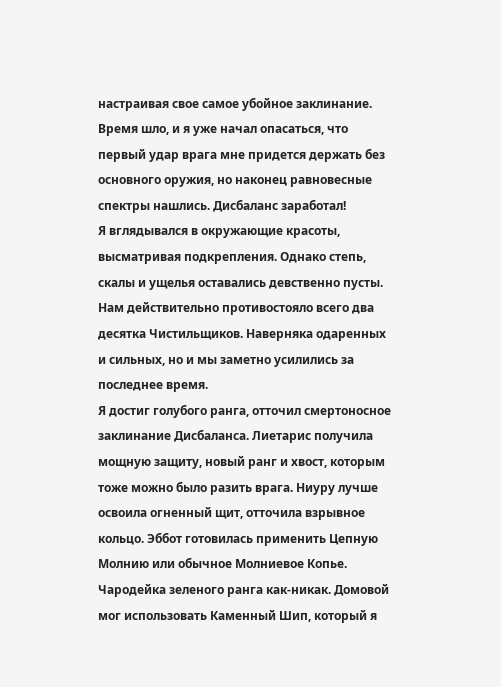настраивая свое самое убойное заклинание. Время шло, и я уже начал опасаться, что первый удар врага мне придется держать без основного оружия, но наконец равновесные спектры нашлись. Дисбаланс заработал!
Я вглядывался в окружающие красоты, высматривая подкрепления. Однако степь, скалы и ущелья оставались девственно пусты. Нам действительно противостояло всего два десятка Чистильщиков. Наверняка одаренных и сильных, но и мы заметно усилились за последнее время.
Я достиг голубого ранга, отточил смертоносное заклинание Дисбаланса. Лиетарис получила мощную защиту, новый ранг и хвост, которым тоже можно было разить врага. Ниуру лучше освоила огненный щит, отточила взрывное кольцо. Эббот готовилась применить Цепную Молнию или обычное Молниевое Копье. Чародейка зеленого ранга как-никак. Домовой мог использовать Каменный Шип, который я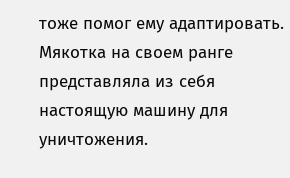тоже помог ему адаптировать.
Мякотка на своем ранге представляла из себя настоящую машину для уничтожения.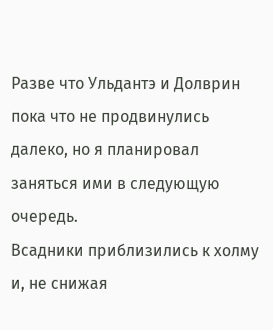Разве что Ульдантэ и Долврин пока что не продвинулись далеко, но я планировал заняться ими в следующую очередь.
Всадники приблизились к холму и, не снижая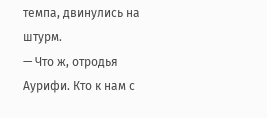темпа, двинулись на штурм.
— Что ж, отродья Аурифи. Кто к нам с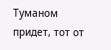Туманом придет, тот от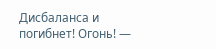Дисбаланса и погибнет! Огонь! —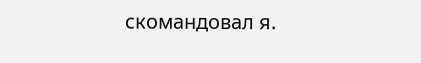скомандовал я.